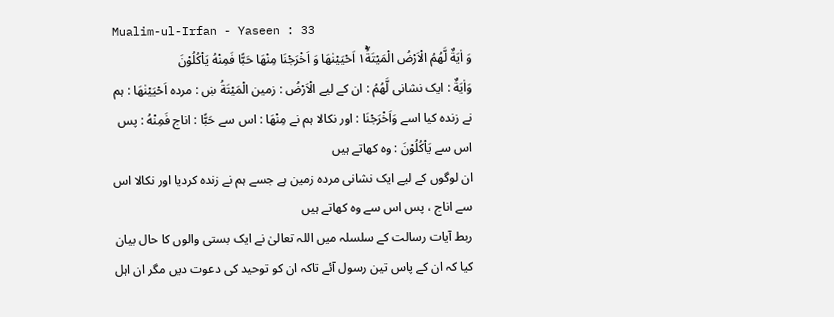Mualim-ul-Irfan - Yaseen : 33
وَ اٰیَةٌ لَّهُمُ الْاَرْضُ الْمَیْتَةُ١ۖۚ اَحْیَیْنٰهَا وَ اَخْرَجْنَا مِنْهَا حَبًّا فَمِنْهُ یَاْكُلُوْنَ
وَاٰيَةٌ : ایک نشانی لَّهُمُ : ان کے لیے الْاَرْضُ : زمین الْمَيْتَةُ ښ : مردہ اَحْيَيْنٰهَا : ہم نے زندہ کیا اسے وَاَخْرَجْنَا : اور نکالا ہم نے مِنْهَا : اس سے حَبًّا : اناج فَمِنْهُ : پس اس سے يَاْكُلُوْنَ : وہ کھاتے ہیں
ان لوگوں کے لیے ایک نشانی مردہ زمین ہے جسے ہم نے زندہ کردیا اور نکالا اس سے اناج ، پس اس سے وہ کھاتے ہیں
ربط آیات رسالت کے سلسلہ میں اللہ تعالیٰ نے ایک بستی والوں کا حال بیان کیا کہ ان کے پاس تین رسول آئے تاکہ ان کو توحید کی دعوت دیں مگر ان اہل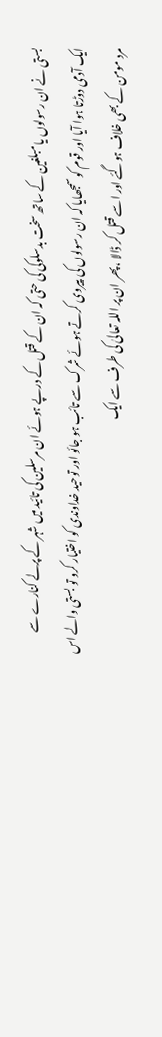بستی نے ان رسولوں یا مبلغین کے ساتھ سخت بدسلوکی کی حتی کہ ان کے قتل کے درپے ہوئے ان مرسلین کی تائید میں شہر کے پرلے کنارے سے ایک آدمی دوڑتا ہوا آیا اور قوم کو سمجھایا کہ ان رسولوں کی پیروی کرتے ہوئے شرک سے تائب ہو جائو اور توحید خداوندی کو اختیار کرو تو بستی والے اس مرد مومن کے بھی خلاف ہوگئے اور اسے قتل کر ڈالا ، پھر ان پر اللہ تعالیٰ کی طرف سے ایک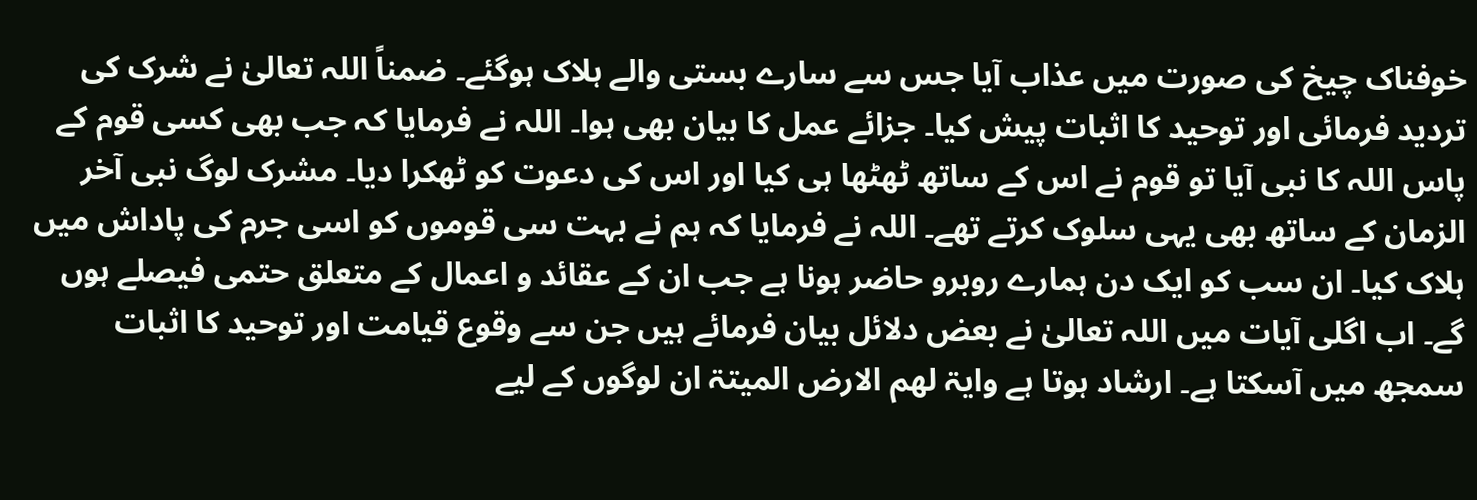خوفناک چیخ کی صورت میں عذاب آیا جس سے سارے بستی والے ہلاک ہوگئے۔ ضمناً اللہ تعالیٰ نے شرک کی تردید فرمائی اور توحید کا اثبات پیش کیا۔ جزائے عمل کا بیان بھی ہوا۔ اللہ نے فرمایا کہ جب بھی کسی قوم کے پاس اللہ کا نبی آیا تو قوم نے اس کے ساتھ ٹھٹھا ہی کیا اور اس کی دعوت کو ٹھکرا دیا۔ مشرک لوگ نبی آخر الزمان کے ساتھ بھی یہی سلوک کرتے تھے۔ اللہ نے فرمایا کہ ہم نے بہت سی قوموں کو اسی جرم کی پاداش میں ہلاک کیا۔ ان سب کو ایک دن ہمارے روبرو حاضر ہونا ہے جب ان کے عقائد و اعمال کے متعلق حتمی فیصلے ہوں گے۔ اب اگلی آیات میں اللہ تعالیٰ نے بعض دلائل بیان فرمائے ہیں جن سے وقوع قیامت اور توحید کا اثبات سمجھ میں آسکتا ہے۔ ارشاد ہوتا ہے وایۃ لھم الارض المیتۃ ان لوگوں کے لیے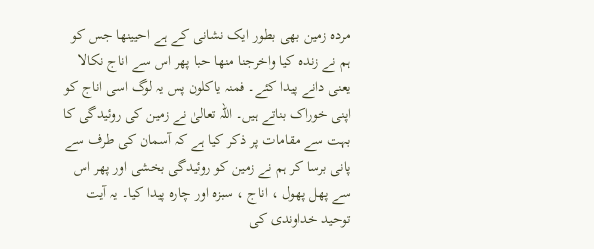مردہ زمین بھی بطور ایک نشانی کے ہے احیینھا جس کو ہم نے زندہ کیا واخرجنا منھا حبا پھر اس سے اناج نکالا یعنی دانے پیدا کئے۔ فمنہ یاکلون پس یہ لوگ اسی اناج کو اپنی خوراک بناتے ہیں۔ اللہ تعالیٰ نے زمین کی روئیدگی کا بہت سے مقامات پر ذکر کیا ہے کہ آسمان کی طرف سے پانی برسا کر ہم نے زمین کو روئیدگی بخشی اور پھر اس سے پھل پھول ، اناج ، سبزہ اور چارہ پیدا کیا۔ یہ آیت توحید خداوندی کی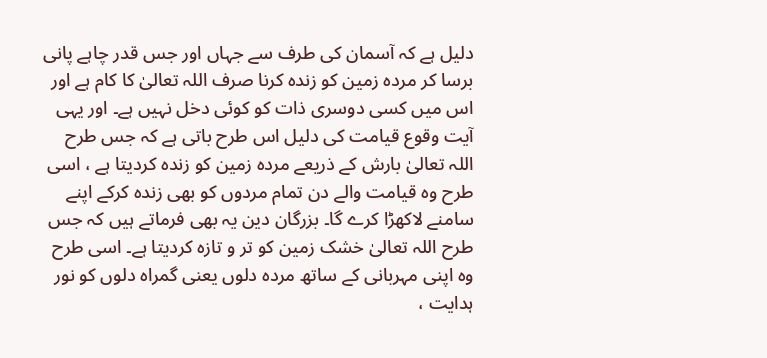دلیل ہے کہ آسمان کی طرف سے جہاں اور جس قدر چاہے پانی برسا کر مردہ زمین کو زندہ کرنا صرف اللہ تعالیٰ کا کام ہے اور اس میں کسی دوسری ذات کو کوئی دخل نہیں ہے۔ اور یہی آیت وقوع قیامت کی دلیل اس طرح باتی ہے کہ جس طرح اللہ تعالیٰ بارش کے ذریعے مردہ زمین کو زندہ کردیتا ہے ، اسی طرح وہ قیامت والے دن تمام مردوں کو بھی زندہ کرکے اپنے سامنے لاکھڑا کرے گا۔ بزرگان دین یہ بھی فرماتے ہیں کہ جس طرح اللہ تعالیٰ خشک زمین کو تر و تازہ کردیتا ہے۔ اسی طرح وہ اپنی مہربانی کے ساتھ مردہ دلوں یعنی گمراہ دلوں کو نور ہدایت ،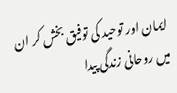ایمان اور توحید کی توفیق بخش کر ان میں روحانی زندگی پیدا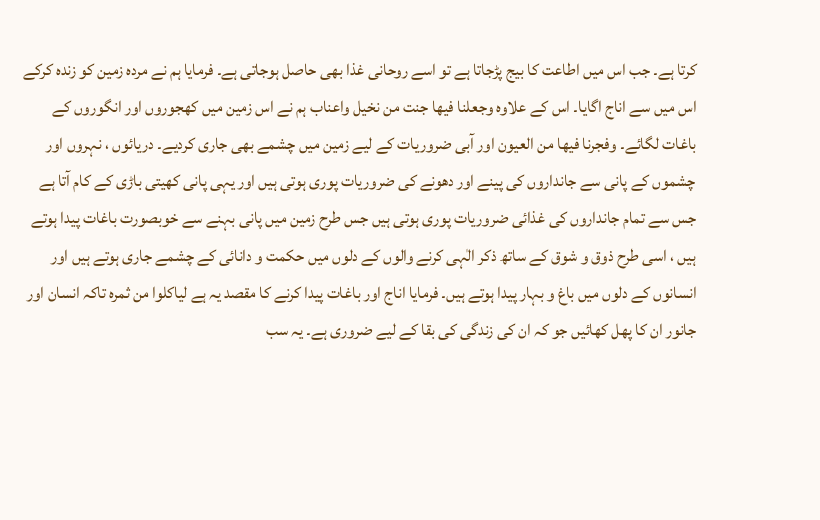کرتا ہے۔ جب اس میں اطاعت کا بیج پڑجاتا ہے تو اسے روحانی غذا بھی حاصل ہوجاتی ہے۔ فرمایا ہم نے مردہ زمین کو زندہ کرکے اس میں سے اناج اگایا۔ اس کے علاوہ وجعلنا فیھا جنت من نخیل واعناب ہم نے اس زمین میں کھجوروں اور انگوروں کے باغات لگائے۔ وفجرنا فیھا من العیون اور آبی ضروریات کے لیے زمین میں چشمے بھی جاری کردیے۔ دریائوں ، نہروں اور چشموں کے پانی سے جانداروں کی پینے اور دھونے کی ضروریات پوری ہوتی ہیں اور یہی پانی کھیتی باڑی کے کام آتا ہے جس سے تمام جانداروں کی غذائی ضروریات پوری ہوتی ہیں جس طرح زمین میں پانی بہنے سے خوبصورت باغات پیدا ہوتے ہیں ، اسی طرح ذوق و شوق کے ساتھ ذکر الٰہی کرنے والوں کے دلوں میں حکمت و دانائی کے چشمے جاری ہوتے ہیں اور انسانوں کے دلوں میں باغ و بہار پیدا ہوتے ہیں۔ فرمایا اناج اور باغات پیدا کرنے کا مقصد یہ ہے لیاکلوا من ثمرہ تاکہ انسان اور جانور ان کا پھل کھائیں جو کہ ان کی زندگی کی بقا کے لیے ضروری ہے۔ یہ سب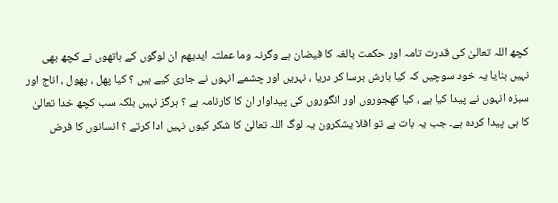کچھ اللہ تعالیٰ کی قدرت تامہ اور حکمت بالغہ کا فیضان ہے وگرنہ وما عملتہ ایدیھم ان لوگوں کے ہاتھوں نے کچھ بھی نہیں بنایا یہ خود سوچیں کہ کیا بارش برسا کر دریا ، نہریں اور چشمے انہوں نے جاری کیے ہیں ؟ کیا پھل ، پھول ، اناج اور سبزہ انہوں نے پیدا کیا ہے ، کیا کھجوروں اور انگوروں کی پیداوار ان کا کارنامہ ہے ؟ ہرگز نہیں بلکہ سب کچھ خدا تعالیٰ کا ہی پیدا کردہ ہے۔ جب یہ بات ہے تو افلا یشکرون یہ لوگ اللہ تعالیٰ کا شکر کیوں نہیں ادا کرتے ؟ انسانوں کا فرض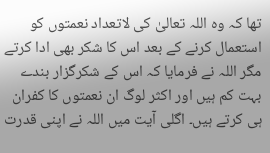تھا کہ وہ اللہ تعالیٰ کی لاتعداد نعمتوں کو استعمال کرنے کے بعد اس کا شکر بھی ادا کرتے مگر اللہ نے فرمایا کہ اس کے شکرگزار بندے بہت کم ہیں اور اکثر لوگ ان نعمتوں کا کفران ہی کرتے ہیں۔ اگلی آیت میں اللہ نے اپنی قدرت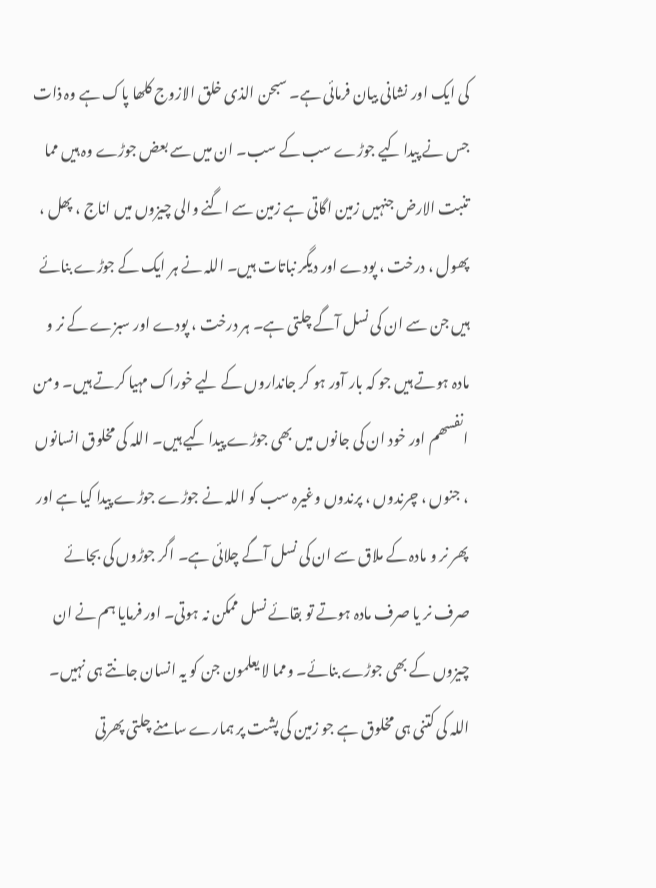کی ایک اور نشانی بیان فرمائی ہے۔ سبحن الذی خلق الازوج کلھا پاک ہے وہ ذات جس نے پیدا کیے جوڑے سب کے سب۔ ان میں سے بعض جوڑے وہ ہیں مما تنبت الارض جنہیں زمین اگاتی ہے زمین سے اگنے والی چیزوں میں اناج ، پھل ، پھول ، درخت ، پودے اور دیگر نباتات ہیں۔ اللہ نے ہر ایک کے جوڑے بنائے ہیں جن سے ان کی نسل آگے چلتی ہے۔ ہر درخت ، پودے اور سبزے کے نر و مادہ ہوتے ہیں جو کہ بار آور ہو کر جانداروں کے لیے خوراک مہیا کرتے ہیں۔ ومن انفسھم اور خود ان کی جانوں میں بھی جوڑے پیدا کیے ہیں۔ اللہ کی مخلوق انسانوں ، جنوں ، چرندوں ، پرندوں وغیرہ سب کو اللہ نے جوڑے جوڑے پیدا کیا ہے اور پھر نر و مادہ کے ملاق سے ان کی نسل آگے چلائی ہے۔ اگر جوڑوں کی بجائے صرف نر یا صرف مادہ ہوتے تو بقائے نسل ممکن نہ ہوتی۔ اور فرمایا ہم نے ان چیزوں کے بھی جوڑے بنائے۔ ومما لا یعلمون جن کو یہ انسان جانتے ہی نہیں۔ اللہ کی کتنی ہی مخلوق ہے جو زمین کی پشت پر ہمارے سامنے چلتی پھرتی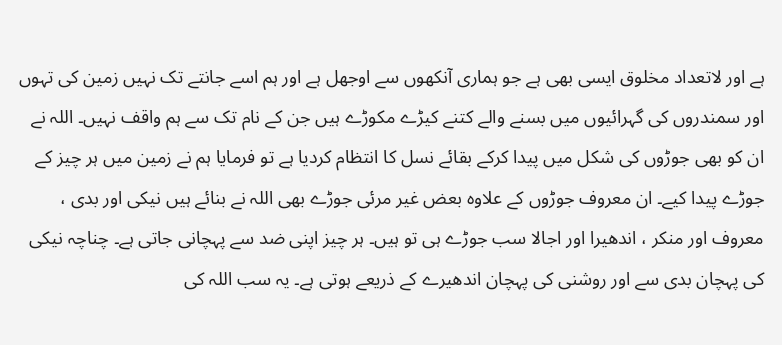ہے اور لاتعداد مخلوق ایسی بھی ہے جو ہماری آنکھوں سے اوجھل ہے اور ہم اسے جانتے تک نہیں زمین کی تہوں اور سمندروں کی گہرائیوں میں بسنے والے کتنے کیڑے مکوڑے ہیں جن کے نام تک سے ہم واقف نہیں۔ اللہ نے ان کو بھی جوڑوں کی شکل میں پیدا کرکے بقائے نسل کا انتظام کردیا ہے تو فرمایا ہم نے زمین میں ہر چیز کے جوڑے پیدا کیے۔ ان معروف جوڑوں کے علاوہ بعض غیر مرئی جوڑے بھی اللہ نے بنائے ہیں نیکی اور بدی ، معروف اور منکر ، اندھیرا اور اجالا سب جوڑے ہی تو ہیں۔ ہر چیز اپنی ضد سے پہچانی جاتی ہے۔ چناچہ نیکی کی پہچان بدی سے اور روشنی کی پہچان اندھیرے کے ذریعے ہوتی ہے۔ یہ سب اللہ کی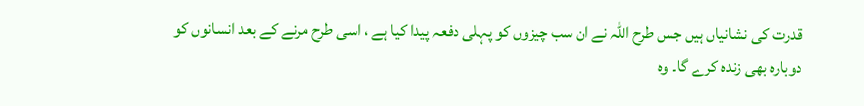قدرت کی نشانیاں ہیں جس طرح اللہ نے ان سب چیزوں کو پہلی دفعہ پیدا کیا ہے ، اسی طرح مرنے کے بعد انسانوں کو دوبارہ بھی زندہ کرے گا۔ وہ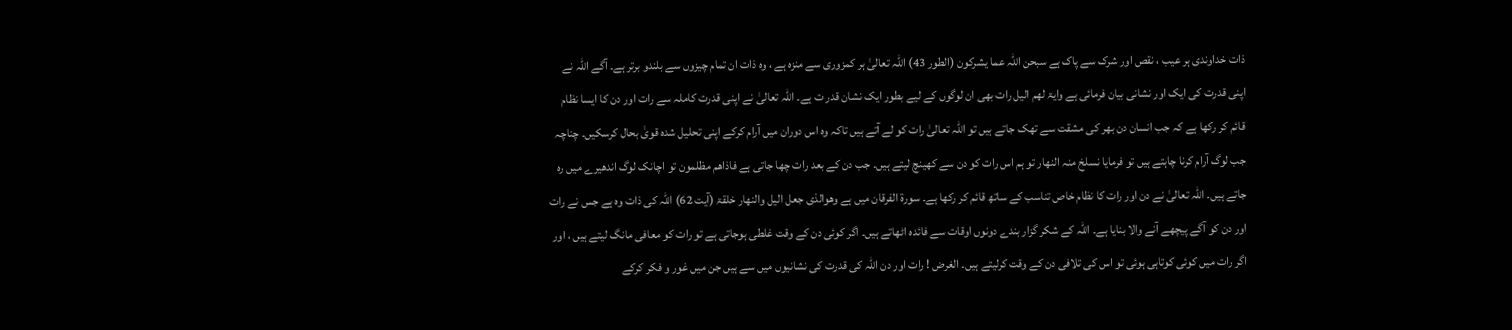ذات خداوندی ہر عیب ، نقص اور شرک سے پاک ہے سبحن اللہ عما یشرکون (الطور 43) اللہ تعالیٰ ہر کمزوری سے منزہ ہے ، وہ ذات ان تمام چیزوں سے بلندو برتر ہے۔ آگے اللہ نے اپنی قدرت کی ایک اور نشانی بیان فرمائی ہے وایۃ لھم الیل رات بھی ان لوگوں کے لیے بطور ایک نشان قدر ت ہے۔ اللہ تعالیٰ نے اپنی قدرت کاملہ سے رات اور دن کا ایسا نظام قائم کر رکھا ہے کہ جب انسان دن بھر کی مشقت سے تھک جاتے ہیں تو اللہ تعالیٰ رات کو لے آتے ہیں تاکہ وہ اس دوران میں آرام کرکے اپنی تحلیل شدہ قویٰ بحال کرسکیں۔ چناچہ جب لوگ آرام کرنا چاہتے ہیں تو فرمایا نسلخ منہ النھار تو ہم اس رات کو دن سے کھینچ لیتے ہیں۔ جب دن کے بعد رات چھا جاتی ہے فاذاھم مظلمون تو اچانک لوگ اندھیرے میں رہ جاتے ہیں۔ اللہ تعالیٰ نے دن اور رات کا نظام خاص تناسب کے ساتھ قائم کر رکھا ہے۔ سورة الفرقان میں ہے وھوالذی جعل الیل والنھار خلقۃ (آیت 62) اللہ کی ذات وہ ہے جس نے رات اور دن کو آگے پیچھے آنے والا بنایا ہے۔ اللہ کے شکر گزار بندے دونوں اوقات سے فائدہ اٹھاتے ہیں۔ اگر کوئی دن کے وقت غلطی ہوجاتی ہے تو رات کو معافی مانگ لیتے ہیں ، اور اگر رات میں کوئی کوتاہی ہوئی تو اس کی تلافی دن کے وقت کرلیتے ہیں۔ الغرض ! رات اور دن اللہ کی قدرت کی نشانیوں میں سے ہیں جن میں غور و فکر کرکے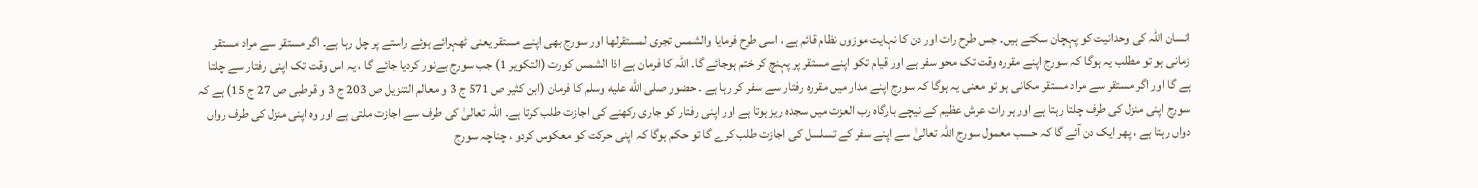انسان اللہ کی وحدانیت کو پہچان سکتے ہیں۔ جس طرح رات اور دن کا نہایت موزوں نظام قائم ہے ، اسی طرح فرمایا والشمس تجری لمستقرلھا اور سورج بھی اپنے مستقر یعنی ٹھہرائے ہوئے راستے پر چل رہا ہے۔ اگر مستقر سے مراد مستقر زمانی ہو تو مطلب یہ ہوگا کہ سورج اپنے مقررہ وقت تک محو سفر ہے اور قیام تکو اپنے مستقر پر پہنچ کر ختم ہوجائے گا۔ اللہ کا فرمان ہے اذا الشمس کورت (التکویر 1) جب سورج بےنور کردیا جائے گا ، یہ اس وقت تک اپنی رفتار سے چلتا ہے گا اور اگر مستقر سے مراد مستقر مکانی ہو تو معنی یہ ہوگا کہ سورج اپنے مدار میں مقررہ رفتار سے سفر کر رہا ہے ۔ حضور صلى الله عليه وسلم کا فرمان (ابن کثیر ص 571 ج 3 و معالم التنزیل ص 203 ج 3 و قرطبی ص 27 ج 15) ہے کہ سورج اپنی منزل کی طرف چلتا رہتا ہے اور ہر رات عرش عظیم کے نیچے بارگاہ رب العزت میں سجدہ ریز ہوتا ہے اور اپنی رفتار کو جاری رکھنے کی اجازت طلب کرتا ہے۔ اللہ تعالیٰ کی طرف سے اجازت ملتی ہے اور وہ اپنی منزل کی طرف رواں دواں رہتا ہے ، پھر ایک دن آئے گا کہ حسب معمول سورج اللہ تعالیٰ سے اپنے سفر کے تسلسل کی اجازت طلب کرے گا تو حکم ہوگا کہ اپنی حرکت کو معکوس کردو ، چناچہ سورج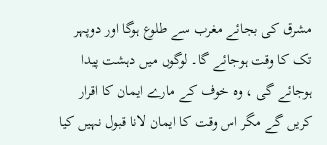مشرق کی بجائے مغرب سے طلوع ہوگا اور دوپہر تک کا وقت ہوجائے گا۔ لوگوں میں دہشت پیدا ہوجائے گی ، وہ خوف کے مارے ایمان کا اقرار کریں گے مگر اس وقت کا ایمان لانا قبول نہیں کیا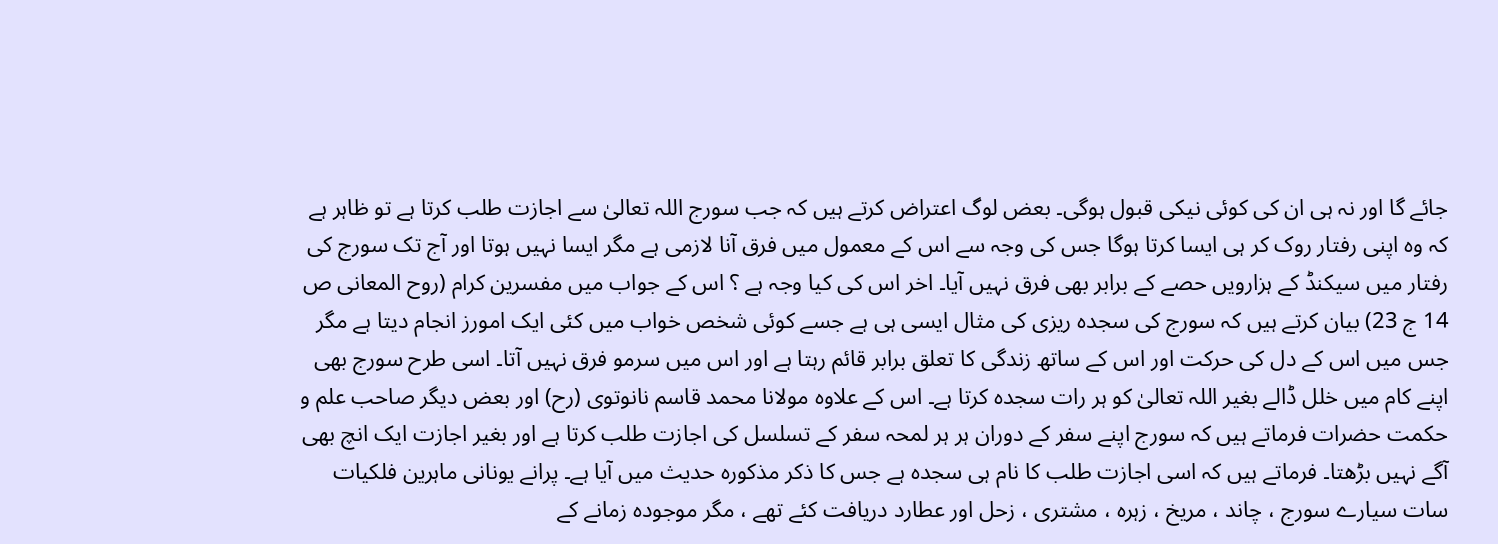جائے گا اور نہ ہی ان کی کوئی نیکی قبول ہوگی۔ بعض لوگ اعتراض کرتے ہیں کہ جب سورج اللہ تعالیٰ سے اجازت طلب کرتا ہے تو ظاہر ہے کہ وہ اپنی رفتار روک کر ہی ایسا کرتا ہوگا جس کی وجہ سے اس کے معمول میں فرق آنا لازمی ہے مگر ایسا نہیں ہوتا اور آج تک سورج کی رفتار میں سیکنڈ کے ہزارویں حصے کے برابر بھی فرق نہیں آیا۔ اخر اس کی کیا وجہ ہے ؟ اس کے جواب میں مفسرین کرام (روح المعانی ص 14 ج 23) بیان کرتے ہیں کہ سورج کی سجدہ ریزی کی مثال ایسی ہی ہے جسے کوئی شخص خواب میں کئی ایک امورز انجام دیتا ہے مگر جس میں اس کے دل کی حرکت اور اس کے ساتھ زندگی کا تعلق برابر قائم رہتا ہے اور اس میں سرمو فرق نہیں آتا۔ اسی طرح سورج بھی اپنے کام میں خلل ڈالے بغیر اللہ تعالیٰ کو ہر رات سجدہ کرتا ہے۔ اس کے علاوہ مولانا محمد قاسم نانوتوی (رح) اور بعض دیگر صاحب علم و حکمت حضرات فرماتے ہیں کہ سورج اپنے سفر کے دوران ہر ہر لمحہ سفر کے تسلسل کی اجازت طلب کرتا ہے اور بغیر اجازت ایک انچ بھی آگے نہیں بڑھتا۔ فرماتے ہیں کہ اسی اجازت طلب کا نام ہی سجدہ ہے جس کا ذکر مذکورہ حدیث میں آیا ہے۔ پرانے یونانی ماہرین فلکیات سات سیارے سورج ، چاند ، مریخ ، زہرہ ، مشتری ، زحل اور عطارد دریافت کئے تھے ، مگر موجودہ زمانے کے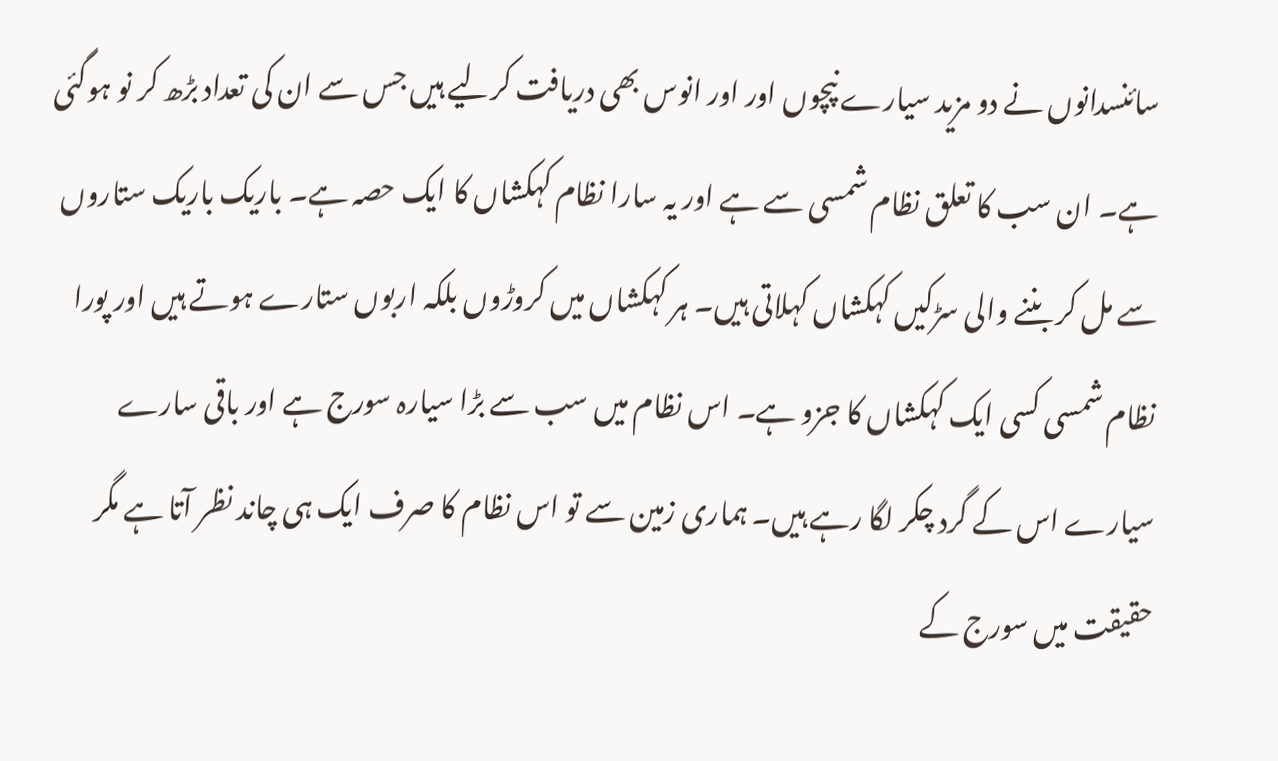سائنسدانوں نے دو مزید سیارے نپچوں اور اور انوس بھی دریافت کرلیے ہیں جس سے ان کی تعداد بڑھ کر نو ہوگئی ہے۔ ان سب کا تعلق نظام شمسی سے ہے اور یہ سارا نظام کہکشاں کا ایک حصہ ہے۔ باریک باریک ستاروں سے مل کر بننے والی سڑکیں کہکشاں کہلاتی ہیں۔ ہر کہکشاں میں کروڑوں بلکہ اربوں ستارے ہوتے ہیں اور پورا نظام شمسی کسی ایک کہکشاں کا جزو ہے۔ اس نظام میں سب سے بڑا سیارہ سورج ہے اور باقی سارے سیارے اس کے گرد چکر لگا رہے ہیں۔ ہماری زمین سے تو اس نظام کا صرف ایک ہی چاند نظر آتا ہے مگر حقیقت میں سورج کے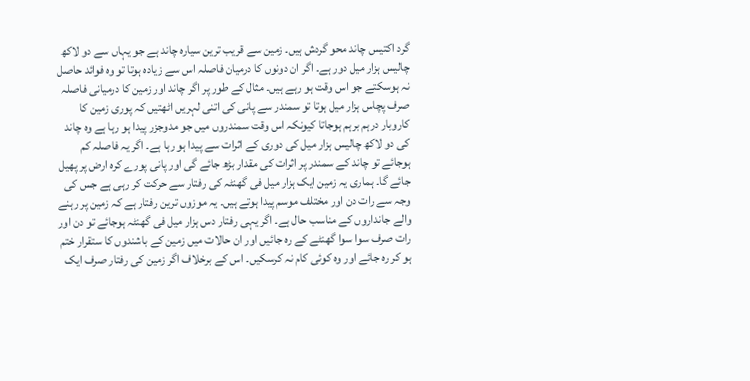گرد اکتیس چاند محو گردش ہیں۔ زمین سے قریب ترین سیارہ چاند ہے جو یہاں سے دو لاکھ چالیس ہزار میل دور ہے۔ اگر ان دونوں کا درمیان فاصلہ اس سے زیادہ ہوتا تو وہ فوائد حاصل نہ ہوسکتے جو اس وقت ہو رہے ہیں۔ مثال کے طور پر اگر چاند اور زمین کا درمیانی فاصلہ صرف پچاس ہزار میل ہوتا تو سمندر سے پانی کی اتنی لہریں اٹھتیں کہ پوری زمین کا کاروبار درہم برہم ہوجاتا کیونکہ اس وقت سمندروں میں جو مدوجزر پیدا ہو رہا ہے وہ چاند کی دو لاکھ چالیس ہزار میل کی دوری کے اثرات سے پیدا ہو رہا ہے۔ اگر یہ فاصلہ کم ہوجائے تو چاند کے سمندر پر اثرات کی مقدار بڑھ جائے گی اور پانی پورے کرہ ارض پر پھیل جائے گا۔ ہماری یہ زمین ایک ہزار میل فی گھنٹہ کی رفتار سے حرکت کر رہی ہے جس کی وجہ سے رات دن اور مختلف موسم پیدا ہوتے ہیں۔ یہ موزوں ترین رفتار ہے کہ زمین پر رہنے والے جانداروں کے مناسب حال ہے۔ اگر یہی رفتار دس ہزار میل فی گھنٹہ ہوجائے تو دن اور رات صرف سوا سوا گھنٹے کے رہ جائیں اور ان حالات میں زمین کے باشندوں کا ستقرار ختم ہو کر رہ جائے اور وہ کوئی کام نہ کرسکیں۔ اس کے برخلاف اگر زمین کی رفتار صرف ایک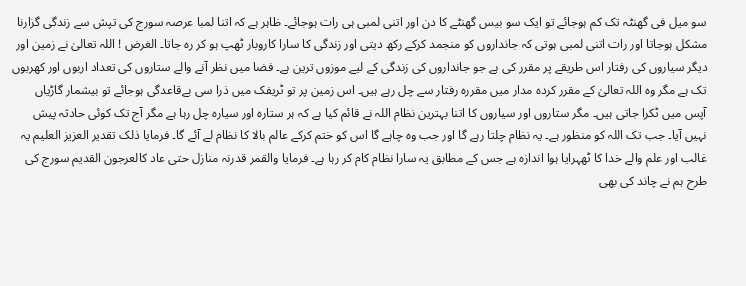سو میل فی گھنٹہ تک کم ہوجائے تو ایک سو بیس گھنٹے کا دن اور اتنی لمبی ہی رات ہوجائے۔ ظاہر ہے کہ اتنا لمبا عرصہ سورج کی تپش سے زندگی گزارنا مشکل ہوجاتا اور رات اتنی لمبی ہوتی کہ جانداروں کو منجمد کرکے رکھ دیتی اور زندگی کا سارا کاروبار ٹھپ ہو کر رہ جاتا۔ الغرض ! اللہ تعالیٰ نے زمین اور دیگر سیاروں کی رفتار اس طریقے پر مقرر کی ہے جو جانداروں کی زندگی کے لیے موزوں ترین ہے۔ فضا میں نظر آنے والے ستاروں کی تعداد اربوں اور کھربوں تک ہے مگر وہ اللہ تعالیٰ کے مقرر کردہ مدار میں مقررہ رفتار سے چل رہے ہیں۔ اس زمین پر تو ٹریفک میں ذرا سی بےقاعدگی ہوجائے تو بیشمار گاڑیاں آپس میں ٹکرا جاتی ہیں۔ مگر ستاروں اور سیاروں کا اتنا بہترین نظام اللہ نے قائم کیا ہے کہ ہر ستارہ اور سیارہ چل رہا ہے مگر آج تک کوئی حادثہ پیش نہیں آیا۔ جب تک اللہ کو منظور ہے۔ یہ نظام چلتا رہے گا اور جب وہ چاہے گا اس کو ختم کرکے عالم بالا کا نظام لے آئے گا۔ فرمایا ذلک تقدیر العزیز العلیم یہ غالب اور علم والے خدا کا ٹھہرایا ہوا اندازہ ہے جس کے مطابق یہ سارا نظام کام کر رہا ہے۔ فرمایا والقمر قدرنہ منازل حتی عاد کالعرجون القدیم سورج کی طرح ہم نے چاند کی بھی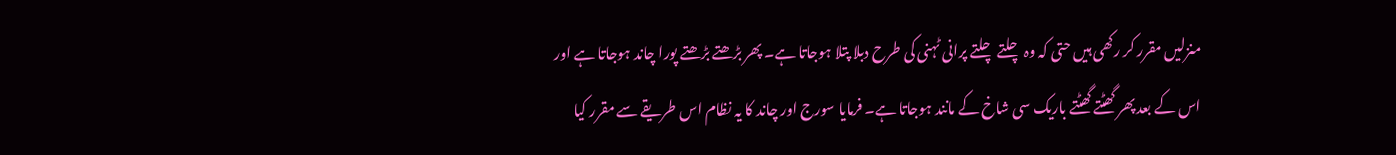منزلیں مقرر کر رکھی ہیں حتی کہ وہ چلتے چلتے پرانی ٹہنی کی طرح دبلا پتلا ہوجاتا ہے۔ پھر بڑھتے بڑھتے پورا چاند ہوجاتا ہے اور اس کے بعد پھر گھٹتے گھٹتے باریک سی شاخ کے مانند ہوجاتا ہے۔ فرمایا سورج اور چاند کا یہ نظام اس طریقے سے مقرر کیا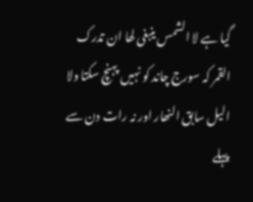گیا ہے لا الشمس ینبغی لھا ان تدرک القمر کہ سورج چاند کو نہیں پہنچ سکتا ولا الیل سابق النھار اور نہ رات دن سے پہلے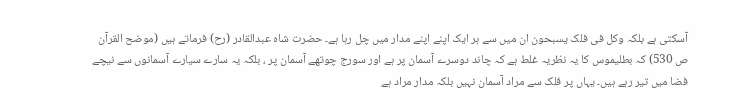آسکتی ہے بلکہ وکل فی فلک یسبحون ان میں سے ہر ایک اپنے اپنے مدار میں چل رہا ہے۔ حضرت شاہ عبدالقادر (رح) فرماتے ہیں (موضح القرآن ص 530) کہ بطلیموس کا یہ نظریہ غلط ہے کہ چاند دوسرے آسمان پر ہے اور سورج چوتھے آسمان پر ، بلکہ یہ سارے سیارے آسمانوں سے نیچے فضا میں تیر رہے ہیں۔ یہاں پر فلک سے مراد آسمان نہیں بلکہ مدار مراد ہے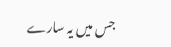جس میں یہ سارے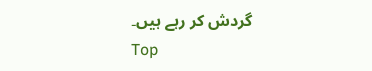گردش کر رہے ہیں۔
Top